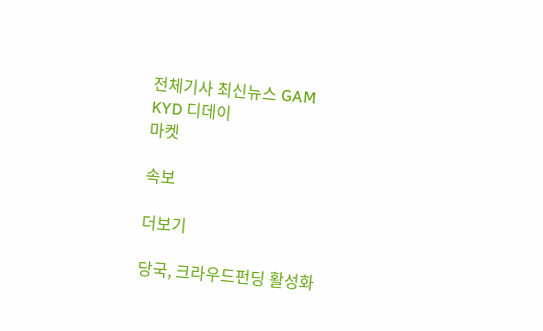전체기사 최신뉴스 GAM
KYD 디데이
마켓

속보

더보기

당국, 크라우드펀딩 활성화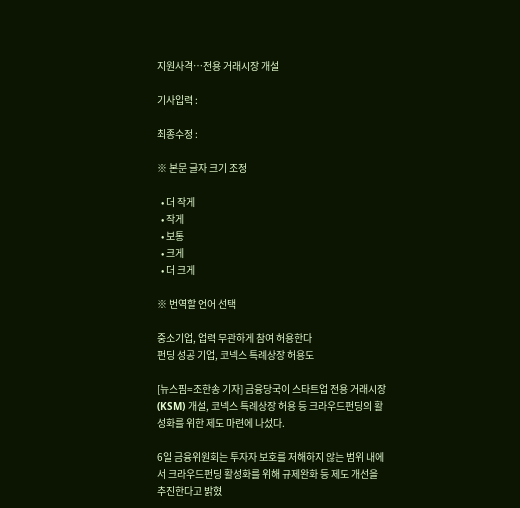지원사격…전용 거래시장 개설

기사입력 :

최종수정 :

※ 본문 글자 크기 조정

  • 더 작게
  • 작게
  • 보통
  • 크게
  • 더 크게

※ 번역할 언어 선택

중소기업, 업력 무관하게 참여 허용한다
펀딩 성공 기업, 코넥스 특례상장 허용도

[뉴스핌=조한송 기자] 금융당국이 스타트업 전용 거래시장(KSM) 개설, 코넥스 특례상장 허용 등 크라우드펀딩의 활성화를 위한 제도 마련에 나섰다.

6일 금융위원회는 투자자 보호를 저해하지 않는 범위 내에서 크라우드펀딩 활성화를 위해 규제완화 등 제도 개선을 추진한다고 밝혔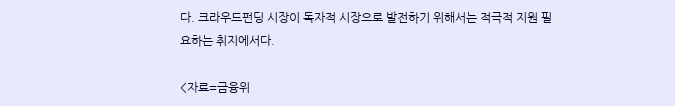다. 크라우드펀딩 시장이 독자적 시장으로 발전하기 위해서는 적극적 지원 필요하는 취지에서다.

<자료=금융위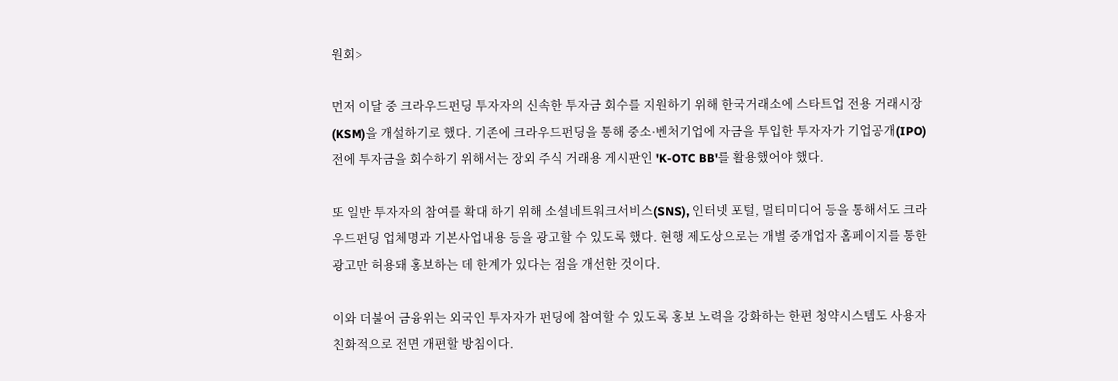원회>

먼저 이달 중 크라우드펀딩 투자자의 신속한 투자금 회수를 지원하기 위해 한국거래소에 스타트업 전용 거래시장(KSM)을 개설하기로 했다. 기존에 크라우드펀딩을 통해 중소·벤처기업에 자금을 투입한 투자자가 기업공개(IPO) 전에 투자금을 회수하기 위해서는 장외 주식 거래용 게시판인 'K-OTC BB'를 활용했어야 했다.

또 일반 투자자의 참여를 확대 하기 위해 소셜네트워크서비스(SNS), 인터넷 포털, 멀티미디어 등을 통해서도 크라우드펀딩 업체명과 기본사업내용 등을 광고할 수 있도록 했다. 현행 제도상으로는 개별 중개업자 홈페이지를 통한 광고만 허용돼 홍보하는 데 한계가 있다는 점을 개선한 것이다.

이와 더불어 금융위는 외국인 투자자가 펀딩에 참여할 수 있도록 홍보 노력을 강화하는 한편 청약시스템도 사용자 친화적으로 전면 개편할 방침이다.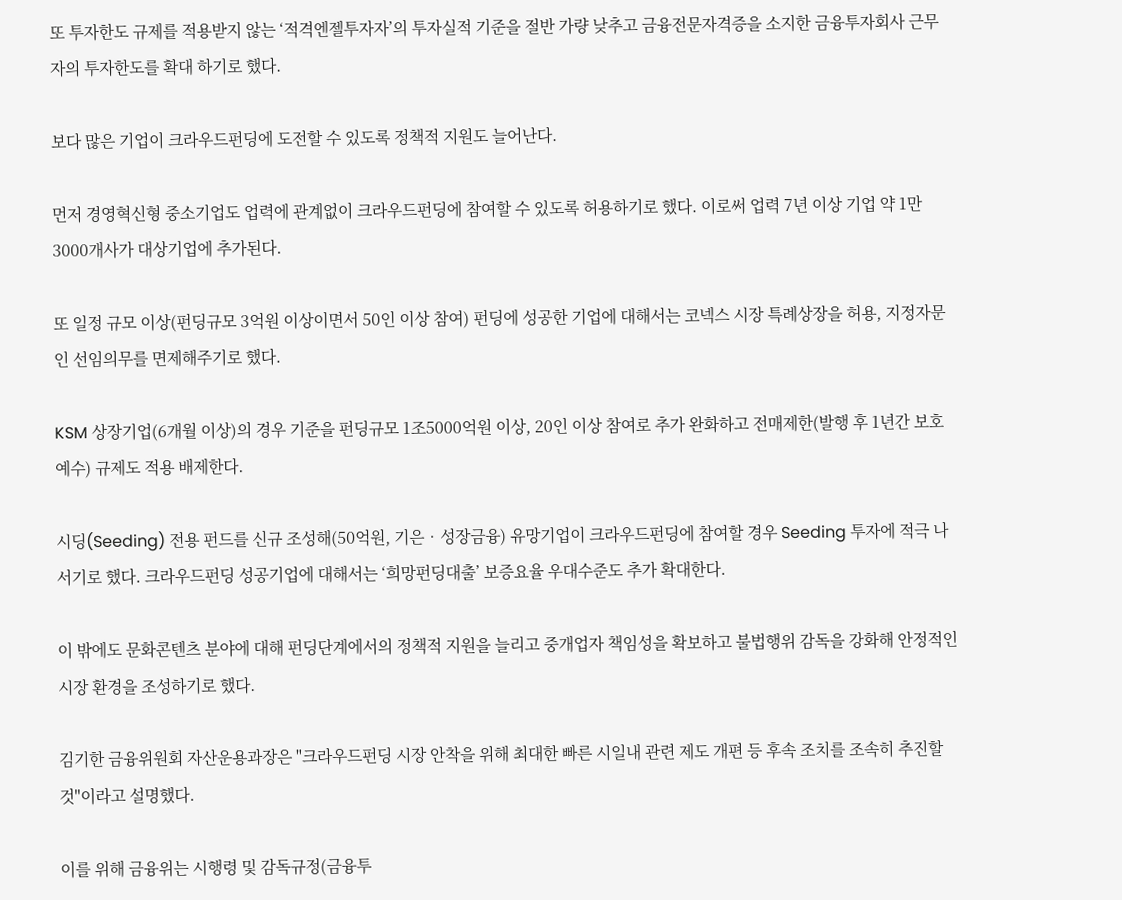또 투자한도 규제를 적용받지 않는 ‘적격엔젤투자자’의 투자실적 기준을 절반 가량 낮추고 금융전문자격증을 소지한 금융투자회사 근무자의 투자한도를 확대 하기로 했다.

보다 많은 기업이 크라우드펀딩에 도전할 수 있도록 정책적 지원도 늘어난다.

먼저 경영혁신형 중소기업도 업력에 관계없이 크라우드펀딩에 참여할 수 있도록 허용하기로 했다. 이로써 업력 7년 이상 기업 약 1만3000개사가 대상기업에 추가된다.

또 일정 규모 이상(펀딩규모 3억원 이상이면서 50인 이상 참여) 펀딩에 성공한 기업에 대해서는 코넥스 시장 특례상장을 허용, 지정자문인 선임의무를 면제해주기로 했다.

KSM 상장기업(6개월 이상)의 경우 기준을 펀딩규모 1조5000억원 이상, 20인 이상 참여로 추가 완화하고 전매제한(발행 후 1년간 보호예수) 규제도 적용 배제한다.

시딩(Seeding) 전용 펀드를 신규 조성해(50억원, 기은‧성장금융) 유망기업이 크라우드펀딩에 참여할 경우 Seeding 투자에 적극 나서기로 했다. 크라우드펀딩 성공기업에 대해서는 ‘희망펀딩대출’ 보증요율 우대수준도 추가 확대한다.

이 밖에도 문화콘텐츠 분야에 대해 펀딩단계에서의 정책적 지원을 늘리고 중개업자 책임성을 확보하고 불법행위 감독을 강화해 안정적인 시장 환경을 조성하기로 했다.

김기한 금융위원회 자산운용과장은 "크라우드펀딩 시장 안착을 위해 최대한 빠른 시일내 관련 제도 개편 등 후속 조치를 조속히 추진할 것"이라고 설명했다.

이를 위해 금융위는 시행령 및 감독규정(금융투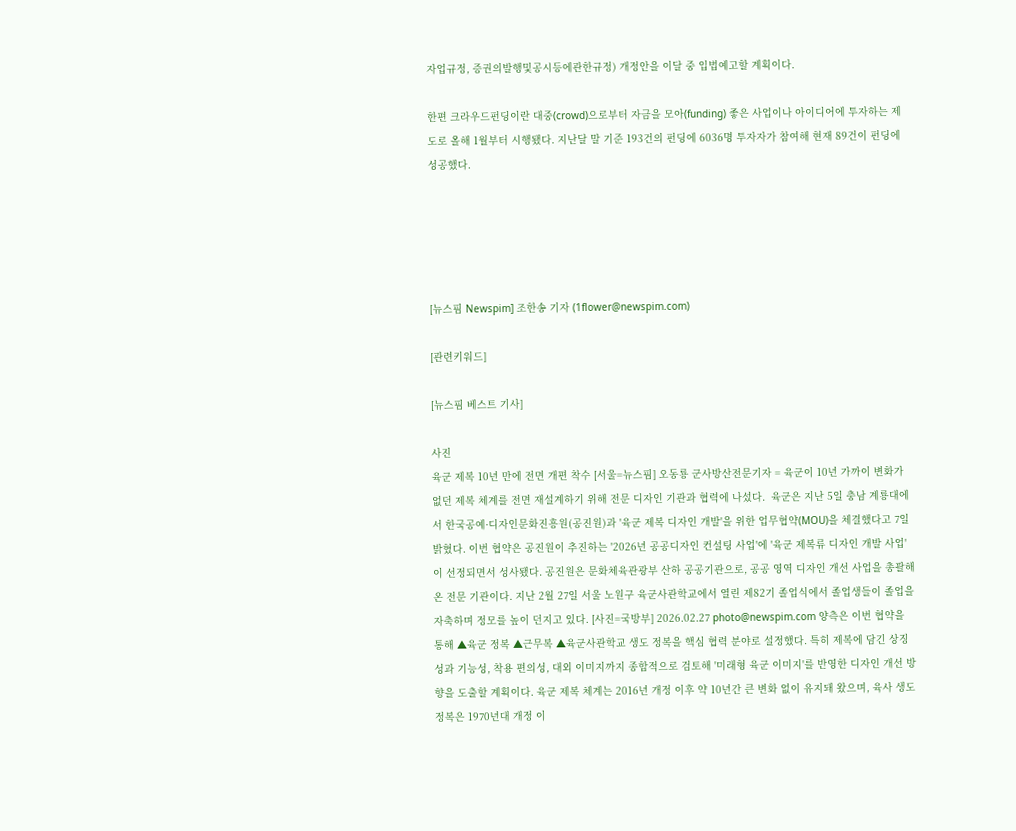자업규정, 증권의발행및공시등에관한규정) 개정안을 이달 중 입법예고할 계획이다.

한편 크라우드펀딩이란 대중(crowd)으로부터 자금을 모아(funding) 좋은 사업이나 아이디어에 투자하는 제도로 올해 1월부터 시행됐다. 지난달 말 기준 193건의 펀딩에 6036명 투자자가 참여해 현재 89건이 펀딩에 성공했다.





[뉴스핌 Newspim] 조한송 기자 (1flower@newspim.com)

[관련키워드]

[뉴스핌 베스트 기사]

사진
육군 제복 10년 만에 전면 개편 착수 [서울=뉴스핌] 오동룡 군사방산전문기자 = 육군이 10년 가까이 변화가 없던 제복 체계를 전면 재설계하기 위해 전문 디자인 기관과 협력에 나섰다.  육군은 지난 5일 충남 계룡대에서 한국공예·디자인문화진흥원(공진원)과 '육군 제복 디자인 개발'을 위한 업무협약(MOU)을 체결했다고 7일 밝혔다. 이번 협약은 공진원이 추진하는 '2026년 공공디자인 컨설팅 사업'에 '육군 제복류 디자인 개발 사업'이 선정되면서 성사됐다. 공진원은 문화체육관광부 산하 공공기관으로, 공공 영역 디자인 개선 사업을 총괄해 온 전문 기관이다. 지난 2월 27일 서울 노원구 육군사관학교에서 열린 제82기 졸업식에서 졸업생들이 졸업을 자축하며 정모를 높이 던지고 있다. [사진=국방부] 2026.02.27 photo@newspim.com 양측은 이번 협약을 통해 ▲육군 정복 ▲근무복 ▲육군사관학교 생도 정복을 핵심 협력 분야로 설정했다. 특히 제복에 담긴 상징성과 기능성, 착용 편의성, 대외 이미지까지 종합적으로 검토해 '미래형 육군 이미지'를 반영한 디자인 개선 방향을 도출할 계획이다. 육군 제복 체계는 2016년 개정 이후 약 10년간 큰 변화 없이 유지돼 왔으며, 육사 생도 정복은 1970년대 개정 이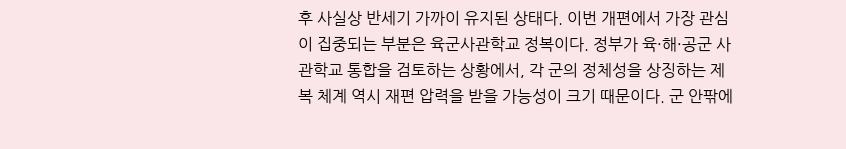후 사실상 반세기 가까이 유지된 상태다. 이번 개편에서 가장 관심이 집중되는 부분은 육군사관학교 정복이다. 정부가 육·해·공군 사관학교 통합을 검토하는 상황에서, 각 군의 정체성을 상징하는 제복 체계 역시 재편 압력을 받을 가능성이 크기 때문이다. 군 안팎에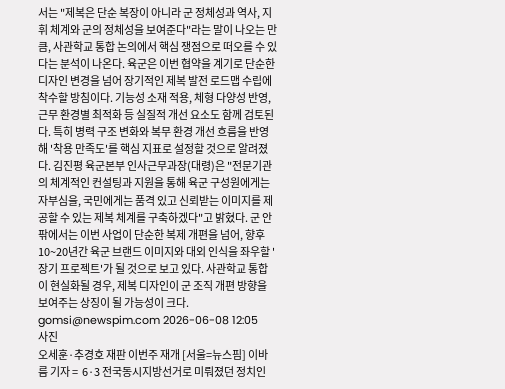서는 "제복은 단순 복장이 아니라 군 정체성과 역사, 지휘 체계와 군의 정체성을 보여준다"라는 말이 나오는 만큼, 사관학교 통합 논의에서 핵심 쟁점으로 떠오를 수 있다는 분석이 나온다. 육군은 이번 협약을 계기로 단순한 디자인 변경을 넘어 장기적인 제복 발전 로드맵 수립에 착수할 방침이다. 기능성 소재 적용, 체형 다양성 반영, 근무 환경별 최적화 등 실질적 개선 요소도 함께 검토된다. 특히 병력 구조 변화와 복무 환경 개선 흐름을 반영해 '착용 만족도'를 핵심 지표로 설정할 것으로 알려졌다. 김진평 육군본부 인사근무과장(대령)은 "전문기관의 체계적인 컨설팅과 지원을 통해 육군 구성원에게는 자부심을, 국민에게는 품격 있고 신뢰받는 이미지를 제공할 수 있는 제복 체계를 구축하겠다"고 밝혔다. 군 안팎에서는 이번 사업이 단순한 복제 개편을 넘어, 향후 10~20년간 육군 브랜드 이미지와 대외 인식을 좌우할 '장기 프로젝트'가 될 것으로 보고 있다. 사관학교 통합이 현실화될 경우, 제복 디자인이 군 조직 개편 방향을 보여주는 상징이 될 가능성이 크다. gomsi@newspim.com 2026-06-08 12:05
사진
오세훈·추경호 재판 이번주 재개 [서울=뉴스핌] 이바름 기자 =  6·3 전국동시지방선거로 미뤄졌던 정치인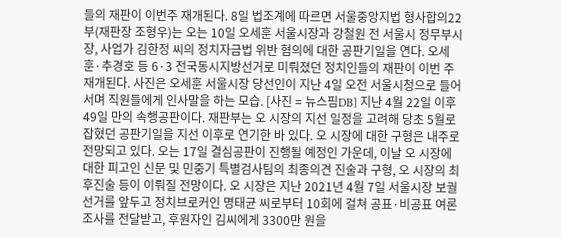들의 재판이 이번주 재개된다. 8일 법조계에 따르면 서울중앙지법 형사합의22부(재판장 조형우)는 오는 10일 오세훈 서울시장과 강철원 전 서울시 정무부시장, 사업가 김한정 씨의 정치자금법 위반 혐의에 대한 공판기일을 연다. 오세훈·추경호 등 6·3 전국동시지방선거로 미뤄졌던 정치인들의 재판이 이번 주 재개된다. 사진은 오세훈 서울시장 당선인이 지난 4일 오전 서울시청으로 들어서며 직원들에게 인사말을 하는 모습. [사진 = 뉴스핌DB] 지난 4월 22일 이후 49일 만의 속행공판이다. 재판부는 오 시장의 지선 일정을 고려해 당초 5월로 잡혔던 공판기일을 지선 이후로 연기한 바 있다. 오 시장에 대한 구형은 내주로 전망되고 있다. 오는 17일 결심공판이 진행될 예정인 가운데, 이날 오 시장에 대한 피고인 신문 및 민중기 특별검사팀의 최종의견 진술과 구형, 오 시장의 최후진술 등이 이뤄질 전망이다. 오 시장은 지난 2021년 4월 7일 서울시장 보궐선거를 앞두고 정치브로커인 명태균 씨로부터 10회에 걸쳐 공표·비공표 여론조사를 전달받고, 후원자인 김씨에게 3300만 원을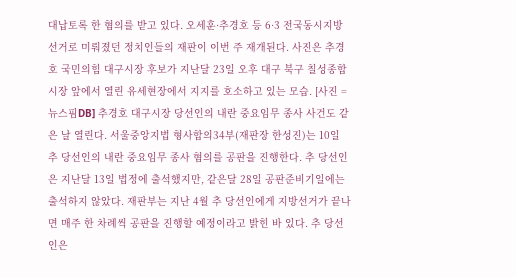대납토록 한 혐의를 받고 있다. 오세훈·추경호 등 6·3 전국동시지방선거로 미뤄졌던 정치인들의 재판이 이번 주 재개된다. 사진은 추경호 국민의힘 대구시장 후보가 지난달 23일 오후 대구 북구 칠성종합시장 앞에서 열린 유세현장에서 지지를 호소하고 있는 모습. [사진 = 뉴스핌DB] 추경호 대구시장 당선인의 내란 중요임무 종사 사건도 같은 날 열린다. 서울중앙지법 형사합의34부(재판장 한성진)는 10일 추 당선인의 내란 중요임무 종사 혐의를 공판을 진행한다. 추 당선인은 지난달 13일 법정에 출석했지만, 같은달 28일 공판준비기일에는 출석하지 않았다. 재판부는 지난 4월 추 당선인에게 지방선거가 끝나면 매주 한 차례씩 공판을 진행할 예정이라고 밝힌 바 있다. 추 당선인은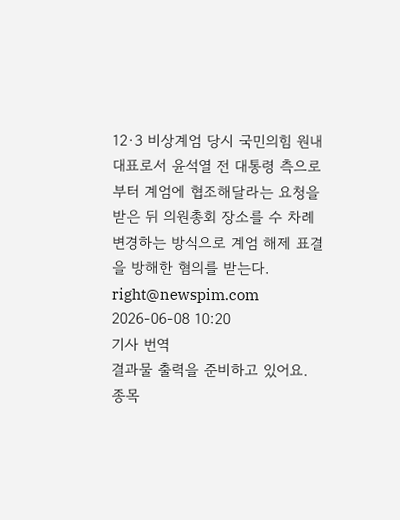12·3 비상계엄 당시 국민의힘 원내대표로서 윤석열 전 대통령 측으로부터 계엄에 협조해달라는 요청을 받은 뒤 의원총회 장소를 수 차례 변경하는 방식으로 계엄 해제 표결을 방해한 혐의를 받는다. right@newspim.com 2026-06-08 10:20
기사 번역
결과물 출력을 준비하고 있어요.
종목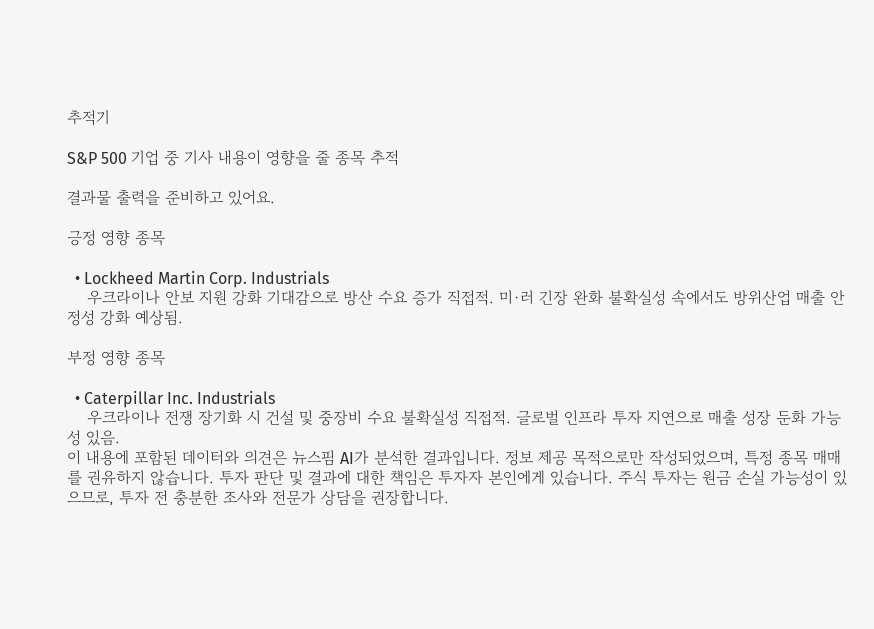추적기

S&P 500 기업 중 기사 내용이 영향을 줄 종목 추적

결과물 출력을 준비하고 있어요.

긍정 영향 종목

  • Lockheed Martin Corp. Industrials
    우크라이나 안보 지원 강화 기대감으로 방산 수요 증가 직접적. 미·러 긴장 완화 불확실성 속에서도 방위산업 매출 안정성 강화 예상됨.

부정 영향 종목

  • Caterpillar Inc. Industrials
    우크라이나 전쟁 장기화 시 건설 및 중장비 수요 불확실성 직접적. 글로벌 인프라 투자 지연으로 매출 성장 둔화 가능성 있음.
이 내용에 포함된 데이터와 의견은 뉴스핌 AI가 분석한 결과입니다. 정보 제공 목적으로만 작성되었으며, 특정 종목 매매를 권유하지 않습니다. 투자 판단 및 결과에 대한 책임은 투자자 본인에게 있습니다. 주식 투자는 원금 손실 가능성이 있으므로, 투자 전 충분한 조사와 전문가 상담을 권장합니다.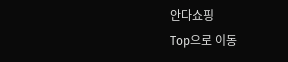안다쇼핑
Top으로 이동